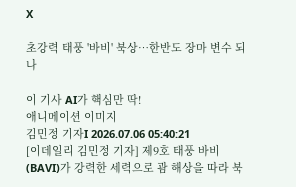X

초강력 태풍 '바비' 북상…한반도 장마 변수 되나

이 기사 AI가 핵심만 딱!
애니메이션 이미지
김민정 기자I 2026.07.06 05:40:21
[이데일리 김민정 기자] 제9호 태풍 바비(BAVI)가 강력한 세력으로 괌 해상을 따라 북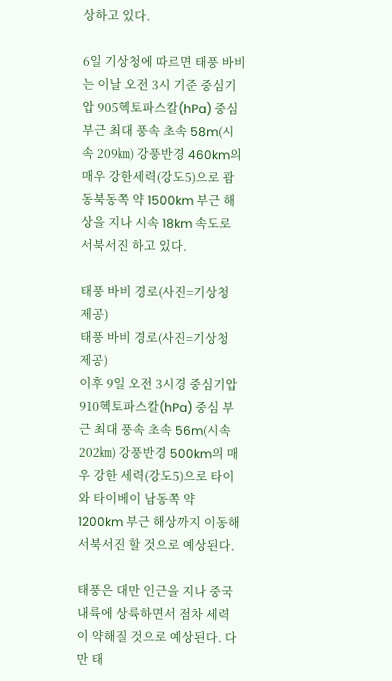상하고 있다.

6일 기상청에 따르면 태풍 바비는 이날 오전 3시 기준 중심기압 905헥토파스칼(hPa) 중심 부근 최대 풍속 초속 58m(시속 209㎞) 강풍반경 460km의 매우 강한세력(강도5)으로 괌 동북동쪽 약 1500km 부근 해상을 지나 시속 18km 속도로 서북서진 하고 있다.

태풍 바비 경로(사진=기상청 제공)
태풍 바비 경로(사진=기상청 제공)
이후 9일 오전 3시경 중심기압 910헥토파스칼(hPa) 중심 부근 최대 풍속 초속 56m(시속 202㎞) 강풍반경 500km의 매우 강한 세력(강도5)으로 타이와 타이베이 남동쪽 약 1200km 부근 해상까지 이동해 서북서진 할 것으로 예상된다.

태풍은 대만 인근을 지나 중국 내륙에 상륙하면서 점차 세력이 약해질 것으로 예상된다. 다만 태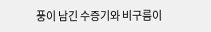풍이 남긴 수증기와 비구름이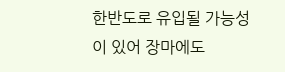한반도로 유입될 가능성이 있어 장마에도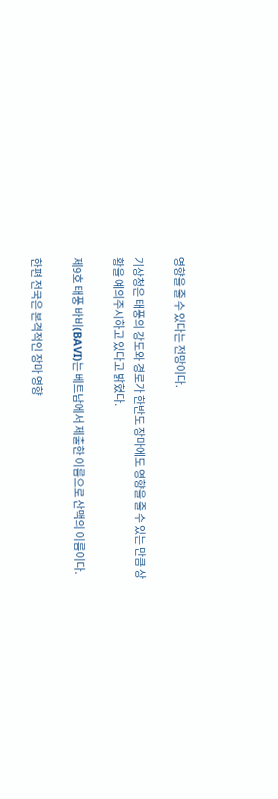영향을 줄 수 있다는 전망이다.

기상청은 태풍의 강도와 경로가 한반도 장마에도 영향을 줄 수 있는 만큼 상황을 예의주시하고 있다고 밝혔다.

제9호 태풍 바비(BAVI)는 베트남에서 제출한 이름으로 산맥의 이름이다.

한편 전국은 본격적인 장마 영향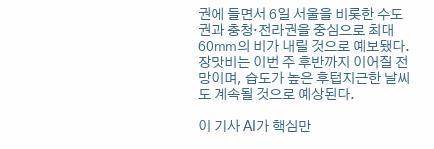권에 들면서 6일 서울을 비롯한 수도권과 충청·전라권을 중심으로 최대 60㎜의 비가 내릴 것으로 예보됐다. 장맛비는 이번 주 후반까지 이어질 전망이며, 습도가 높은 후텁지근한 날씨도 계속될 것으로 예상된다.

이 기사 AI가 핵심만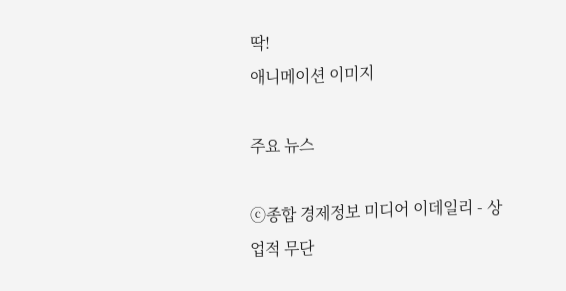딱!
애니메이션 이미지

주요 뉴스

ⓒ종합 경제정보 미디어 이데일리 - 상업적 무단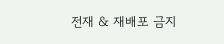전재 & 재배포 금지